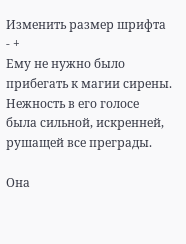Изменить размер шрифта - +
Ему не нужно было прибегать к магии сирены. Нежность в его голосе была сильной, искренней, рушащей все преграды.

Она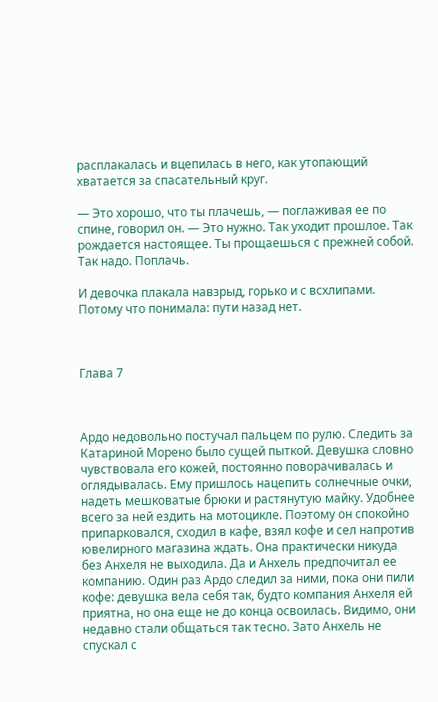расплакалась и вцепилась в него, как утопающий хватается за спасательный круг.

— Это хорошо, что ты плачешь, — поглаживая ее по спине, говорил он. — Это нужно. Так уходит прошлое. Так рождается настоящее. Ты прощаешься с прежней собой. Так надо. Поплачь.

И девочка плакала навзрыд, горько и с всхлипами. Потому что понимала: пути назад нет.



Глава 7



Ардо недовольно постучал пальцем по рулю. Следить за Катариной Морено было сущей пыткой. Девушка словно чувствовала его кожей, постоянно поворачивалась и оглядывалась. Ему пришлось нацепить солнечные очки, надеть мешковатые брюки и растянутую майку. Удобнее всего за ней ездить на мотоцикле. Поэтому он спокойно припарковался, сходил в кафе, взял кофе и сел напротив ювелирного магазина ждать. Она практически никуда без Анхеля не выходила. Да и Анхель предпочитал ее компанию. Один раз Ардо следил за ними, пока они пили кофе: девушка вела себя так, будто компания Анхеля ей приятна, но она еще не до конца освоилась. Видимо, они недавно стали общаться так тесно. Зато Анхель не спускал с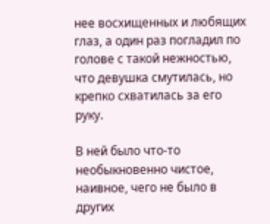нее восхищенных и любящих глаз, а один раз погладил по голове с такой нежностью, что девушка смутилась, но крепко схватилась за его руку.

В ней было что-то необыкновенно чистое, наивное, чего не было в других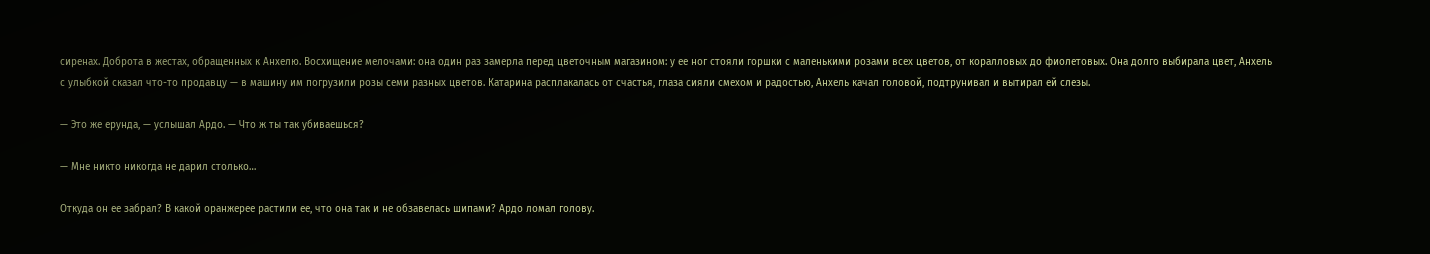сиренах. Доброта в жестах, обращенных к Анхелю. Восхищение мелочами: она один раз замерла перед цветочным магазином: у ее ног стояли горшки с маленькими розами всех цветов, от коралловых до фиолетовых. Она долго выбирала цвет, Анхель с улыбкой сказал что-то продавцу — в машину им погрузили розы семи разных цветов. Катарина расплакалась от счастья, глаза сияли смехом и радостью, Анхель качал головой, подтрунивал и вытирал ей слезы.

— Это же ерунда, — услышал Ардо. — Что ж ты так убиваешься?

— Мне никто никогда не дарил столько…

Откуда он ее забрал? В какой оранжерее растили ее, что она так и не обзавелась шипами? Ардо ломал голову.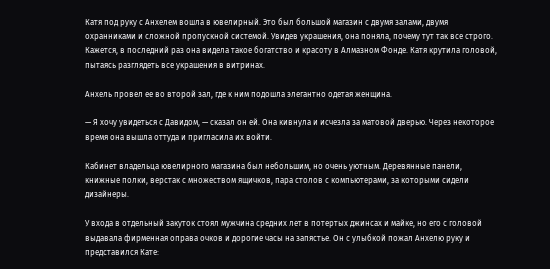Катя под руку с Анхелем вошла в ювелирный. Это был большой магазин с двумя залами, двумя охранниками и сложной пропускной системой. Увидев украшения, она поняла, почему тут так все строго. Кажется, в последний раз она видела такое богатство и красоту в Алмазном Фонде. Катя крутила головой, пытаясь разглядеть все украшения в витринах.

Анхель провел ее во второй зал, где к ним подошла элегантно одетая женщина.

— Я хочу увидеться с Давидом, — сказал он ей. Она кивнула и исчезла за матовой дверью. Через некоторое время она вышла оттуда и пригласила их войти.

Кабинет владельца ювелирного магазина был небольшим, но очень уютным. Деревянные панели, книжные полки, верстак с множеством ящичков, пара столов с компьютерами, за которыми сидели дизайнеры.

У входа в отдельный закуток стоял мужчина средних лет в потертых джинсах и майке, но его с головой выдавала фирменная оправа очков и дорогие часы на запястье. Он с улыбкой пожал Анхелю руку и представился Кате: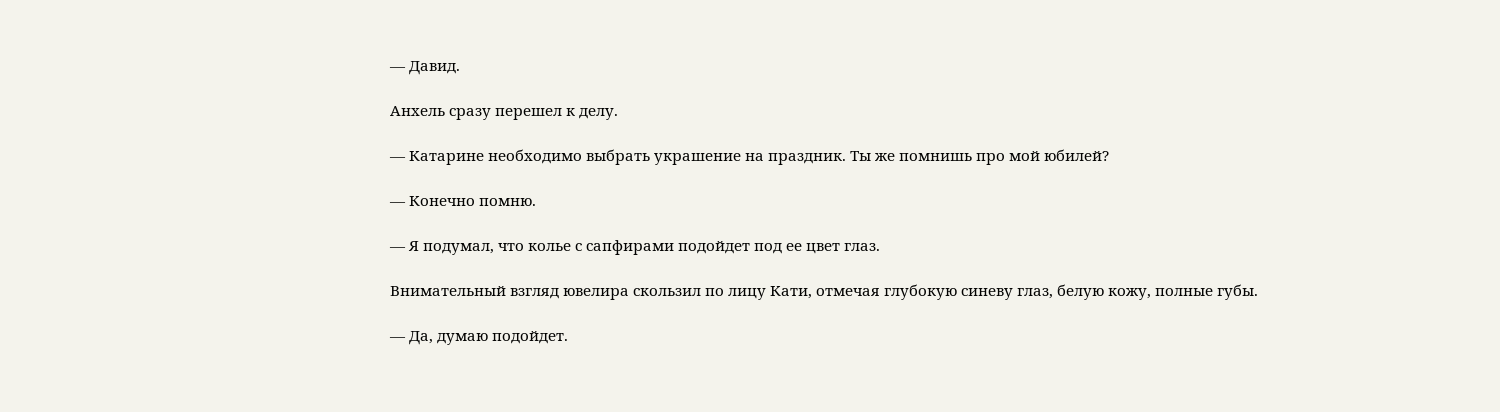— Давид.

Анхель сразу перешел к делу.

— Катарине необходимо выбрать украшение на праздник. Ты же помнишь про мой юбилей?

— Конечно помню.

— Я подумал, что колье с сапфирами подойдет под ее цвет глаз.

Внимательный взгляд ювелира скользил по лицу Кати, отмечая глубокую синеву глаз, белую кожу, полные губы.

— Да, думаю подойдет.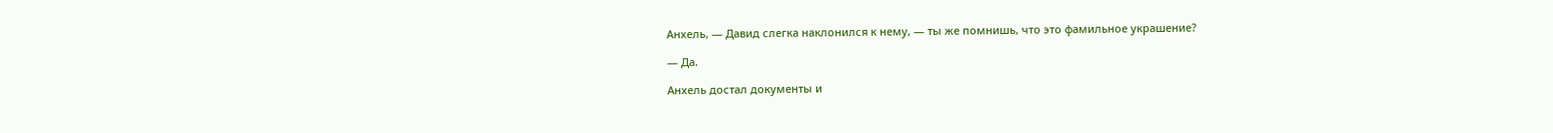Анхель, — Давид слегка наклонился к нему, — ты же помнишь, что это фамильное украшение?

— Да.

Анхель достал документы и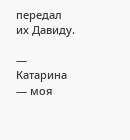передал их Давиду.

— Катарина — моя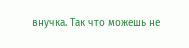внучка. Так что можешь не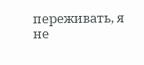переживать, я не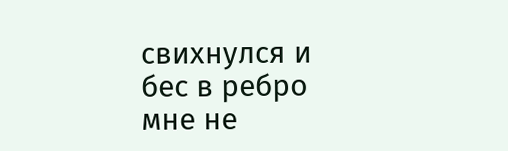свихнулся и бес в ребро мне не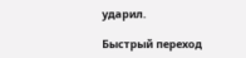ударил.

Быстрый переход